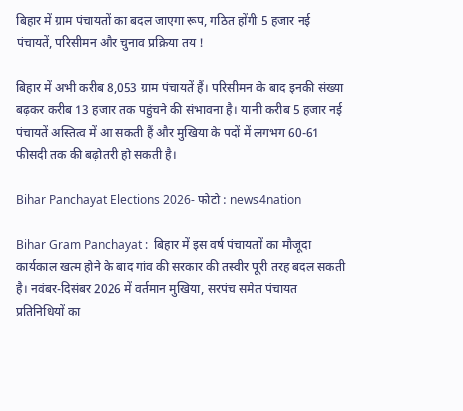बिहार में ग्राम पंचायतों का बदल जाएगा रूप, गठित होंगी 5 हजार नई पंचायतें, परिसीमन और चुनाव प्रक्रिया तय !

बिहार में अभी करीब 8,053 ग्राम पंचायतें हैं। परिसीमन के बाद इनकी संख्या बढ़कर करीब 13 हजार तक पहुंचने की संभावना है। यानी करीब 5 हजार नई पंचायतें अस्तित्व में आ सकती हैं और मुखिया के पदों में लगभग 60-61 फीसदी तक की बढ़ोतरी हो सकती है।

Bihar Panchayat Elections 2026- फोटो : news4nation

Bihar Gram Panchayat :  बिहार में इस वर्ष पंचायतों का मौजूदा कार्यकाल खत्म होने के बाद गांव की सरकार की तस्वीर पूरी तरह बदल सकती है। नवंबर-दिसंबर 2026 में वर्तमान मुखिया, सरपंच समेत पंचायत प्रतिनिधियों का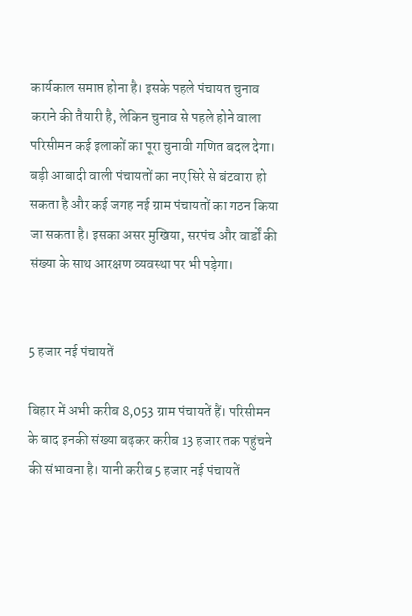कार्यकाल समाप्त होना है। इसके पहले पंचायत चुनाव कराने की तैयारी है, लेकिन चुनाव से पहले होने वाला परिसीमन कई इलाकों का पूरा चुनावी गणित बदल देगा। बड़ी आबादी वाली पंचायतों का नए सिरे से बंटवारा हो सकता है और कई जगह नई ग्राम पंचायतों का गठन किया जा सकता है। इसका असर मुखिया, सरपंच और वार्डों की संख्या के साथ आरक्षण व्यवस्था पर भी पड़ेगा।


5 हजार नई पंचायतें

बिहार में अभी करीब 8,053 ग्राम पंचायतें हैं। परिसीमन के बाद इनकी संख्या बढ़कर करीब 13 हजार तक पहुंचने की संभावना है। यानी करीब 5 हजार नई पंचायतें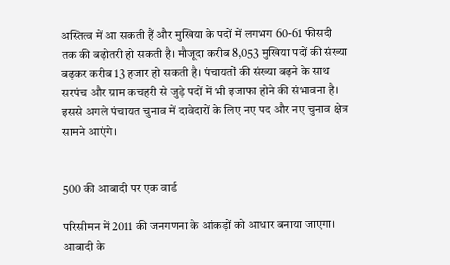अस्तित्व में आ सकती हैं और मुखिया के पदों में लगभग 60-61 फीसदी तक की बढ़ोतरी हो सकती है। मौजूदा करीब 8,053 मुखिया पदों की संख्या बढ़कर करीब 13 हजार हो सकती है। पंचायतों की संख्या बढ़ने के साथ सरपंच और ग्राम कचहरी से जुड़े पदों में भी इजाफा होने की संभावना है। इससे अगले पंचायत चुनाव में दावेदारों के लिए नए पद और नए चुनाव क्षेत्र सामने आएंगे।


500 की आबादी पर एक वार्ड

परिसीमन में 2011 की जनगणना के आंकड़ों को आधार बनाया जाएगा। आबादी के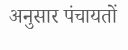अनुसार पंचायतों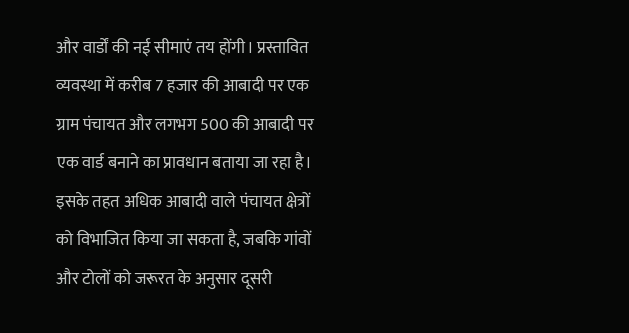और वार्डों की नई सीमाएं तय होंगी। प्रस्तावित व्यवस्था में करीब 7 हजार की आबादी पर एक ग्राम पंचायत और लगभग 500 की आबादी पर एक वार्ड बनाने का प्रावधान बताया जा रहा है। इसके तहत अधिक आबादी वाले पंचायत क्षेत्रों को विभाजित किया जा सकता है, जबकि गांवों और टोलों को जरूरत के अनुसार दूसरी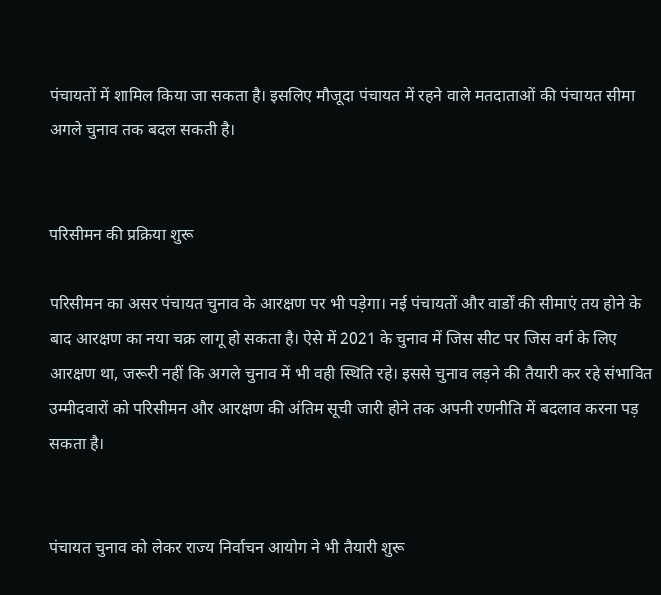पंचायतों में शामिल किया जा सकता है। इसलिए मौजूदा पंचायत में रहने वाले मतदाताओं की पंचायत सीमा अगले चुनाव तक बदल सकती है।


परिसीमन की प्रक्रिया शुरू

परिसीमन का असर पंचायत चुनाव के आरक्षण पर भी पड़ेगा। नई पंचायतों और वार्डों की सीमाएं तय होने के बाद आरक्षण का नया चक्र लागू हो सकता है। ऐसे में 2021 के चुनाव में जिस सीट पर जिस वर्ग के लिए आरक्षण था, जरूरी नहीं कि अगले चुनाव में भी वही स्थिति रहे। इससे चुनाव लड़ने की तैयारी कर रहे संभावित उम्मीदवारों को परिसीमन और आरक्षण की अंतिम सूची जारी होने तक अपनी रणनीति में बदलाव करना पड़ सकता है।


पंचायत चुनाव को लेकर राज्य निर्वाचन आयोग ने भी तैयारी शुरू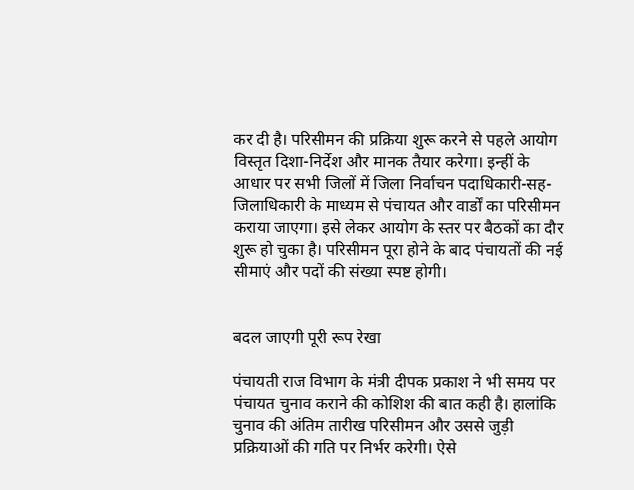कर दी है। परिसीमन की प्रक्रिया शुरू करने से पहले आयोग विस्तृत दिशा-निर्देश और मानक तैयार करेगा। इन्हीं के आधार पर सभी जिलों में जिला निर्वाचन पदाधिकारी-सह-जिलाधिकारी के माध्यम से पंचायत और वार्डों का परिसीमन कराया जाएगा। इसे लेकर आयोग के स्तर पर बैठकों का दौर शुरू हो चुका है। परिसीमन पूरा होने के बाद पंचायतों की नई सीमाएं और पदों की संख्या स्पष्ट होगी।


बदल जाएगी पूरी रूप रेखा

पंचायती राज विभाग के मंत्री दीपक प्रकाश ने भी समय पर पंचायत चुनाव कराने की कोशिश की बात कही है। हालांकि चुनाव की अंतिम तारीख परिसीमन और उससे जुड़ी प्रक्रियाओं की गति पर निर्भर करेगी। ऐसे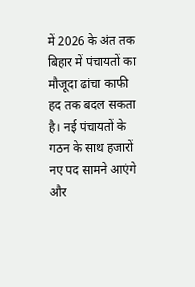में 2026 के अंत तक बिहार में पंचायतों का मौजूदा ढांचा काफी हद तक बदल सकता है। नई पंचायतों के गठन के साथ हजारों नए पद सामने आएंगे और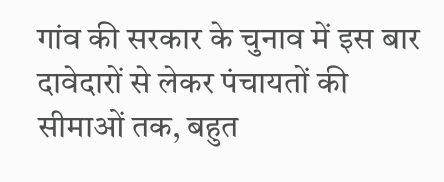गांव की सरकार के चुनाव में इस बार दावेदारों से लेकर पंचायतों की सीमाओं तक, बहुत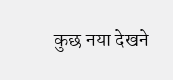कुछ नया देखने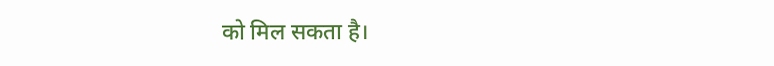को मिल सकता है।